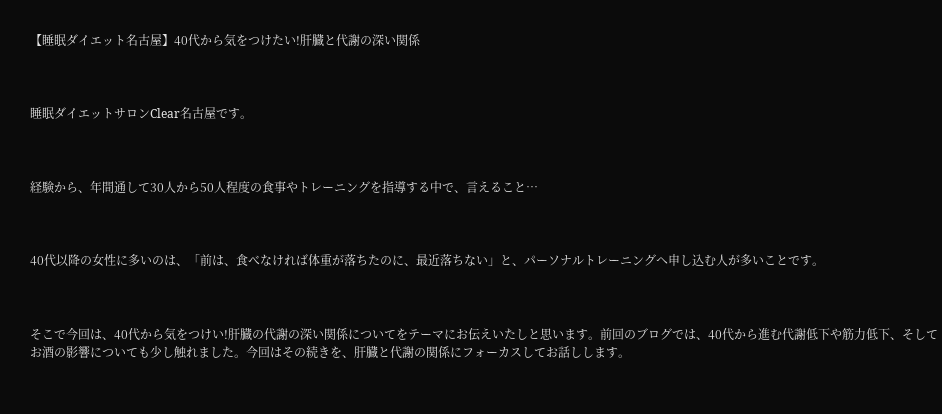【睡眠ダイエット名古屋】40代から気をつけたい!肝臓と代謝の深い関係



睡眠ダイエットサロンClear名古屋です。



経験から、年間通して30人から50人程度の食事やトレーニングを指導する中で、言えること…



40代以降の女性に多いのは、「前は、食べなければ体重が落ちたのに、最近落ちない」と、パーソナルトレーニングへ申し込む人が多いことです。



そこで今回は、40代から気をつけい!肝臓の代謝の深い関係についてをテーマにお伝えいたしと思います。前回のブログでは、40代から進む代謝低下や筋力低下、そしてお酒の影響についても少し触れました。今回はその続きを、肝臓と代謝の関係にフォーカスしてお話しします。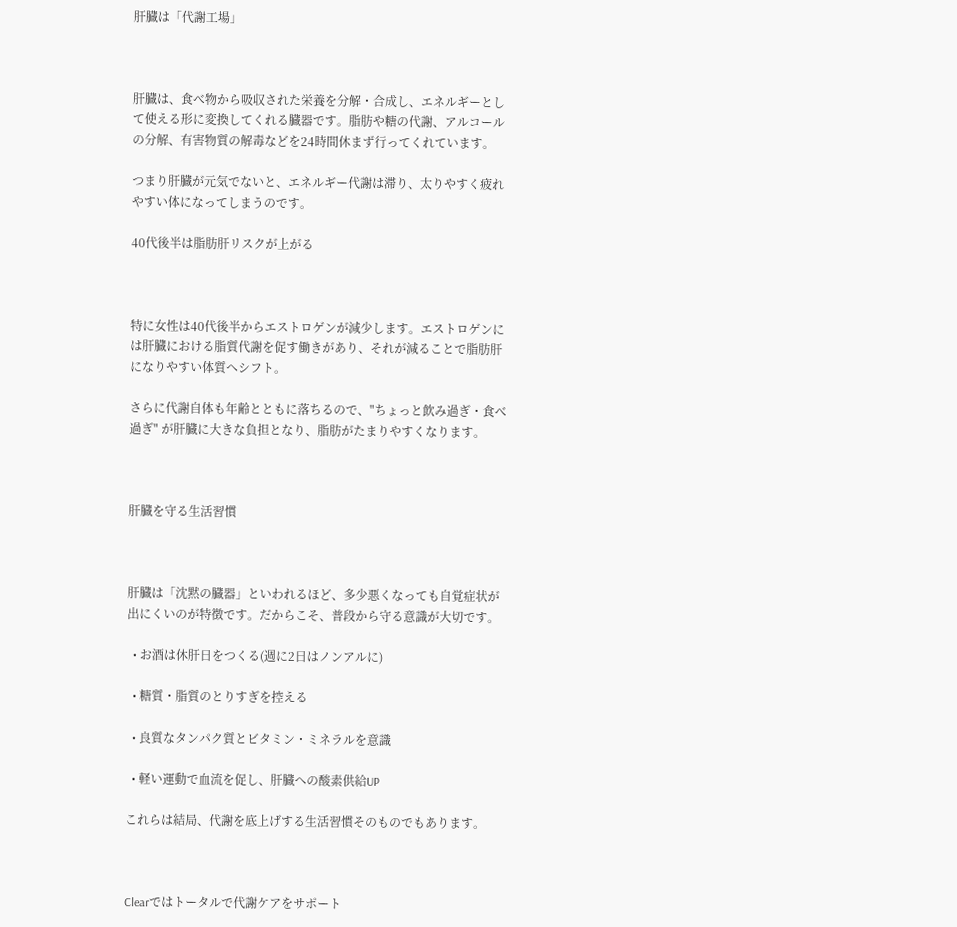肝臓は「代謝工場」



肝臓は、食べ物から吸収された栄養を分解・合成し、エネルギーとして使える形に変換してくれる臓器です。脂肪や糖の代謝、アルコールの分解、有害物質の解毒などを24時間休まず行ってくれています。

つまり肝臓が元気でないと、エネルギー代謝は滞り、太りやすく疲れやすい体になってしまうのです。

40代後半は脂肪肝リスクが上がる



特に女性は40代後半からエストロゲンが減少します。エストロゲンには肝臓における脂質代謝を促す働きがあり、それが減ることで脂肪肝になりやすい体質へシフト。

さらに代謝自体も年齢とともに落ちるので、"ちょっと飲み過ぎ・食べ過ぎ" が肝臓に大きな負担となり、脂肪がたまりやすくなります。



肝臓を守る生活習慣



肝臓は「沈黙の臓器」といわれるほど、多少悪くなっても自覚症状が出にくいのが特徴です。だからこそ、普段から守る意識が大切です。

  • お酒は休肝日をつくる(週に2日はノンアルに)

  • 糖質・脂質のとりすぎを控える

  • 良質なタンパク質とビタミン・ミネラルを意識

  • 軽い運動で血流を促し、肝臓への酸素供給UP

これらは結局、代謝を底上げする生活習慣そのものでもあります。



Clearではトータルで代謝ケアをサポート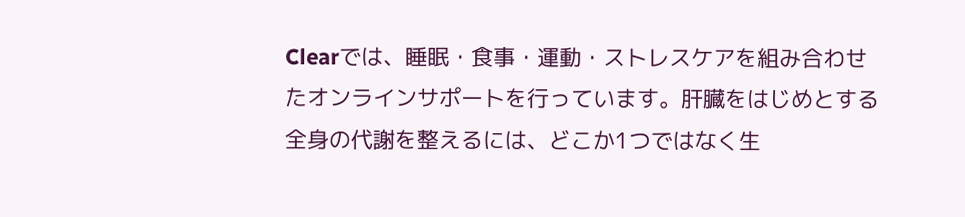Clearでは、睡眠・食事・運動・ストレスケアを組み合わせたオンラインサポートを行っています。肝臓をはじめとする全身の代謝を整えるには、どこか1つではなく生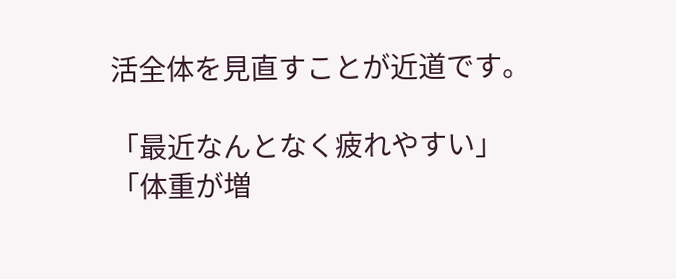活全体を見直すことが近道です。

「最近なんとなく疲れやすい」「体重が増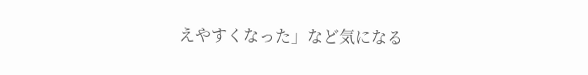えやすくなった」など気になる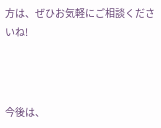方は、ぜひお気軽にご相談くださいね!



今後は、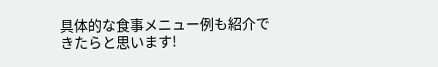具体的な食事メニュー例も紹介できたらと思います!